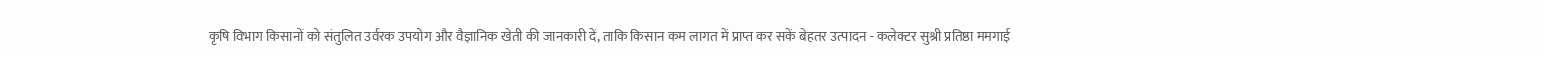कृषि विभाग किसानों को संतुलित उर्वरक उपयोग और वैज्ञानिक खेती की जानकारी दें, ताकि किसान कम लागत में प्राप्त कर सकें बेहतर उत्पादन - कलेक्टर सुश्री प्रतिष्ठा ममगाई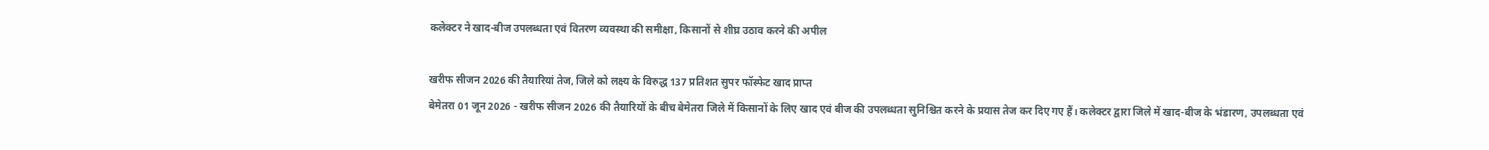कलेक्टर ने खाद-बीज उपलब्धता एवं वितरण व्यवस्था की समीक्षा, किसानों से शीघ्र उठाव करने की अपील

खरीफ सीजन 2026 की तैयारियां तेज, जिले को लक्ष्य के विरुद्ध 137 प्रतिशत सुपर फॉस्फेट खाद प्राप्त
बेमेतरा 01 जून 2026 - खरीफ सीजन 2026 की तैयारियों के बीच बेमेतरा जिले में किसानों के लिए खाद एवं बीज की उपलब्धता सुनिश्चित करने के प्रयास तेज कर दिए गए हैं। कलेक्टर द्वारा जिले में खाद-बीज के भंडारण, उपलब्धता एवं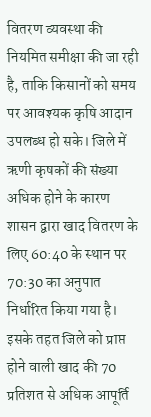वितरण व्यवस्था की नियमित समीक्षा की जा रही है, ताकि किसानों को समय पर आवश्यक कृषि आदान उपलब्ध हो सके। जिले में ऋणी कृषकों की संख्या अधिक होने के कारण शासन द्वारा खाद वितरण के लिए 60:40 के स्थान पर 70:30 का अनुपात निर्धारित किया गया है। इसके तहत जिले को प्राप्त होने वाली खाद की 70 प्रतिशत से अधिक आपूर्ति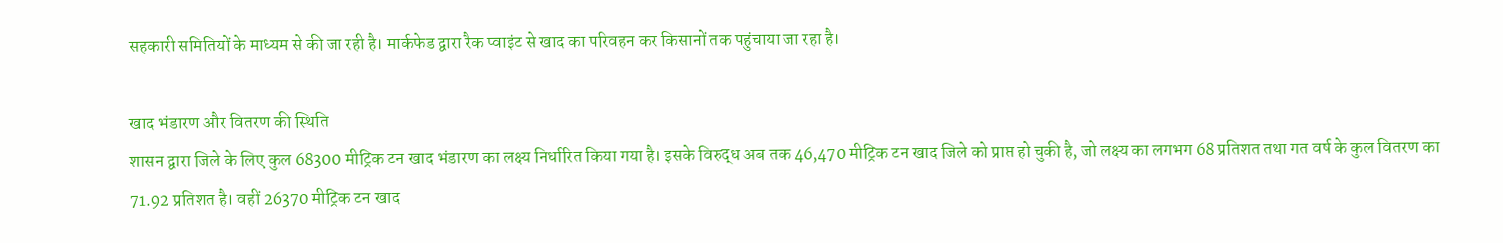सहकारी समितियों के माध्यम से की जा रही है। मार्कफेड द्वारा रैक प्वाइंट से खाद का परिवहन कर किसानों तक पहुंचाया जा रहा है।

खाद भंडारण और वितरण की स्थिति
शासन द्वारा जिले के लिए कुल 68300 मीट्रिक टन खाद भंडारण का लक्ष्य निर्धारित किया गया है। इसके विरुद्ध अब तक 46,470 मीट्रिक टन खाद जिले को प्राप्त हो चुकी है, जो लक्ष्य का लगभग 68 प्रतिशत तथा गत वर्ष के कुल वितरण का 71.92 प्रतिशत है। वहीं 26370 मीट्रिक टन खाद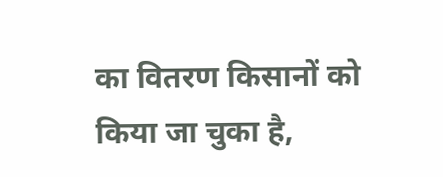का वितरण किसानों को किया जा चुका है,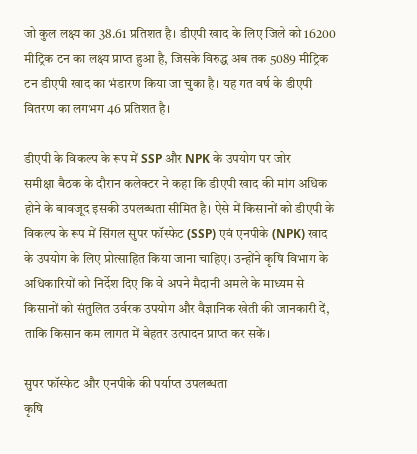जो कुल लक्ष्य का 38.61 प्रतिशत है। डीएपी खाद के लिए जिले को 16200 मीट्रिक टन का लक्ष्य प्राप्त हुआ है, जिसके विरुद्ध अब तक 5089 मीट्रिक टन डीएपी खाद का भंडारण किया जा चुका है। यह गत वर्ष के डीएपी वितरण का लगभग 46 प्रतिशत है।

डीएपी के विकल्प के रूप में SSP और NPK के उपयोग पर जोर
समीक्षा बैठक के दौरान कलेक्टर ने कहा कि डीएपी खाद की मांग अधिक होने के बावजूद इसकी उपलब्धता सीमित है। ऐसे में किसानों को डीएपी के विकल्प के रूप में सिंगल सुपर फॉस्फेट (SSP) एवं एनपीके (NPK) खाद के उपयोग के लिए प्रोत्साहित किया जाना चाहिए। उन्होंने कृषि विभाग के अधिकारियों को निर्देश दिए कि वे अपने मैदानी अमले के माध्यम से किसानों को संतुलित उर्वरक उपयोग और वैज्ञानिक खेती की जानकारी दें, ताकि किसान कम लागत में बेहतर उत्पादन प्राप्त कर सकें।

सुपर फॉस्फेट और एनपीके की पर्याप्त उपलब्धता
कृषि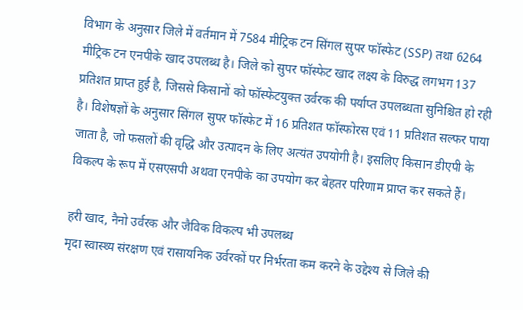विभाग के अनुसार जिले में वर्तमान में 7584 मीट्रिक टन सिंगल सुपर फॉस्फेट (SSP) तथा 6264 मीट्रिक टन एनपीके खाद उपलब्ध है। जिले को सुपर फॉस्फेट खाद लक्ष्य के विरुद्ध लगभग 137 प्रतिशत प्राप्त हुई है, जिससे किसानों को फॉस्फेटयुक्त उर्वरक की पर्याप्त उपलब्धता सुनिश्चित हो रही है। विशेषज्ञों के अनुसार सिंगल सुपर फॉस्फेट में 16 प्रतिशत फॉस्फोरस एवं 11 प्रतिशत सल्फर पाया जाता है, जो फसलों की वृद्धि और उत्पादन के लिए अत्यंत उपयोगी है। इसलिए किसान डीएपी के विकल्प के रूप में एसएसपी अथवा एनपीके का उपयोग कर बेहतर परिणाम प्राप्त कर सकते हैं।

हरी खाद, नैनो उर्वरक और जैविक विकल्प भी उपलब्ध
मृदा स्वास्थ्य संरक्षण एवं रासायनिक उर्वरकों पर निर्भरता कम करने के उद्देश्य से जिले की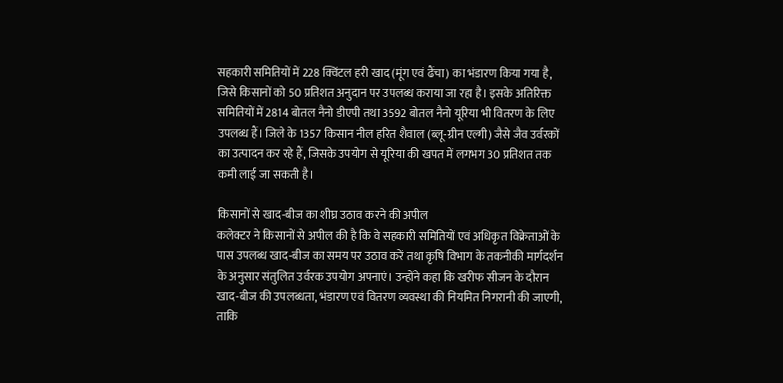सहकारी समितियों में 228 क्विंटल हरी खाद (मूंग एवं ढैंचा) का भंडारण किया गया है, जिसे किसानों को 50 प्रतिशत अनुदान पर उपलब्ध कराया जा रहा है। इसके अतिरिक्त समितियों में 2814 बोतल नैनो डीएपी तथा 3592 बोतल नैनो यूरिया भी वितरण के लिए उपलब्ध हैं। जिले के 1357 किसान नील हरित शैवाल (ब्लू-ग्रीन एल्गी) जैसे जैव उर्वरकों का उत्पादन कर रहे हैं, जिसके उपयोग से यूरिया की खपत में लगभग 30 प्रतिशत तक कमी लाई जा सकती है।

किसानों से खाद-बीज का शीघ्र उठाव करने की अपील
कलेक्टर ने किसानों से अपील की है कि वे सहकारी समितियों एवं अधिकृत विक्रेताओं के पास उपलब्ध खाद-बीज का समय पर उठाव करें तथा कृषि विभाग के तकनीकी मार्गदर्शन के अनुसार संतुलित उर्वरक उपयोग अपनाएं। उन्होंने कहा कि खरीफ सीजन के दौरान खाद-बीज की उपलब्धता, भंडारण एवं वितरण व्यवस्था की नियमित निगरानी की जाएगी, ताकि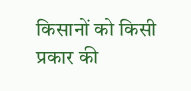किसानों को किसी प्रकार की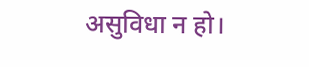असुविधा न हो।